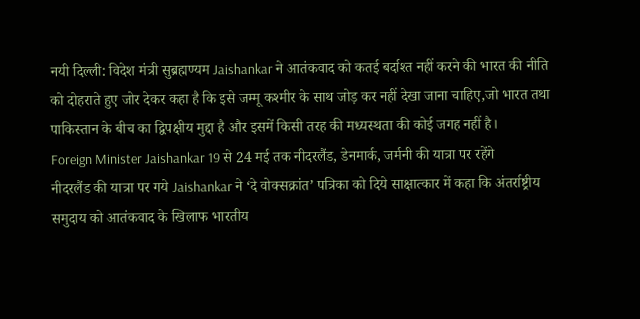नयी दिल्ली: विदेश मंत्री सुब्रह्मण्यम Jaishankar ने आतंकवाद को कतई बर्दाश्त नहीं करने की भारत की नीति को दोहराते हुए जोर देकर कहा है कि इसे जम्मू कश्मीर के साथ जोड़ कर नहीं देखा जाना चाहिए,जो भारत तथा पाकिस्तान के बीच का द्विपक्षीय मुद्दा है और इसमें किसी तरह की मध्यस्थता की कोई जगह नहीं है।
Foreign Minister Jaishankar 19 से 24 मई तक नीदरलैंड, डेनमार्क, जर्मनी की यात्रा पर रहेंगे
नीदरलैंड की यात्रा पर गये Jaishankar ने ‘दे वोक्सक्रांत’ पत्रिका को दिये साक्षात्कार में कहा कि अंतर्राष्ट्रीय समुदाय को आतंकवाद के खिलाफ भारतीय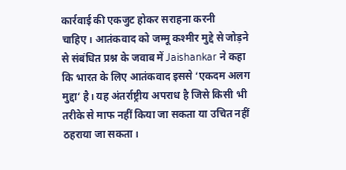कार्रवाई की एकजुट होकर सराहना करनी चाहिए। आतंकवाद को जम्मू कश्मीर मुद्दे से जोड़ने से संबंधित प्रश्न के जवाब में Jaishankar ने कहा कि भारत के लिए आतंकवाद इससे ‘एकदम अलग मुद्दा’ है। यह अंतर्राष्ट्रीय अपराध है जिसे किसी भी तरीके से माफ नहीं किया जा सकता या उचित नहीं ठहराया जा सकता।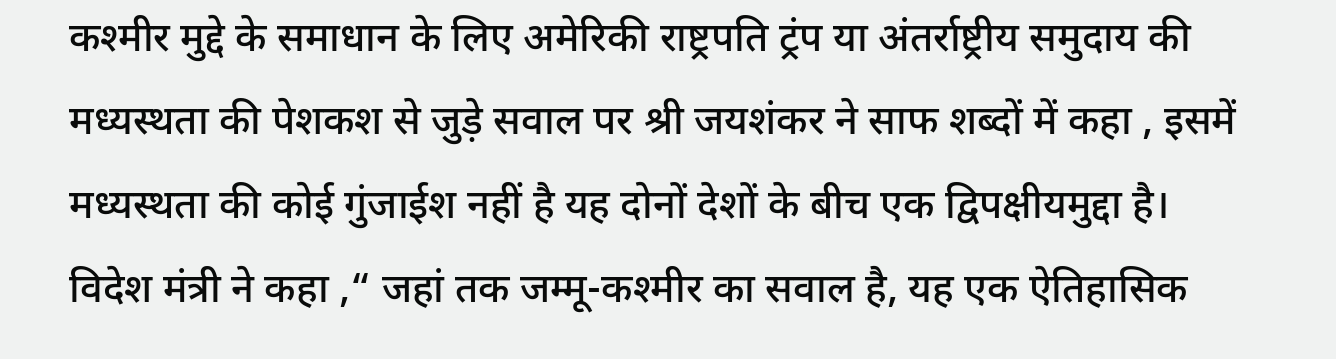कश्मीर मुद्दे के समाधान के लिए अमेरिकी राष्ट्रपति ट्रंप या अंतर्राष्ट्रीय समुदाय की मध्यस्थता की पेशकश से जुड़े सवाल पर श्री जयशंकर ने साफ शब्दों में कहा , इसमें मध्यस्थता की कोई गुंजाईश नहीं है यह दोनों देशों के बीच एक द्विपक्षीयमुद्दा है।
विदेश मंत्री ने कहा ,“ जहां तक जम्मू-कश्मीर का सवाल है, यह एक ऐतिहासिक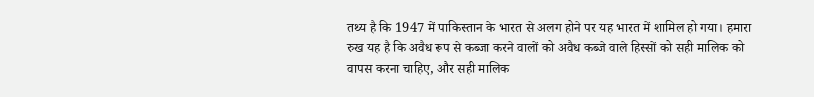तथ्य है कि 1947 में पाकिस्तान के भारत से अलग होने पर यह भारत में शामिल हो गया। हमारा रुख यह है कि अवैध रूप से कब्जा करने वालों को अवैध कब्जे वाले हिस्सों को सही मालिक को वापस करना चाहिए, और सही मालिक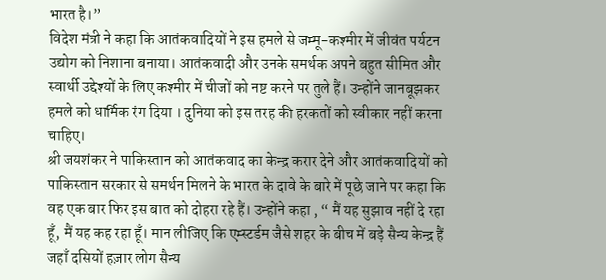भारत है।”
विदेश मंत्री ने कहा कि आतंकवादियों ने इस हमले से जम्मू-कश्मीर में जीवंत पर्यटन उद्योग को निशाना बनाया। आतंकवादी और उनके समर्थक अपने बहुत सीमित और स्वार्थी उद्देश्यों के लिए कश्मीर में चीजों को नष्ट करने पर तुले हैं। उन्होंने जानबूझकर हमले को धार्मिक रंग दिया । दुनिया को इस तरह की हरकतों को स्वीकार नहीं करना चाहिए।
श्री जयशंकर ने पाकिस्तान को आतंकवाद का केन्द्र करार देने और आतंकवादियों को पाकिस्तान सरकार से समर्थन मिलने के भारत के दावे के बारे में पूछे जाने पर कहा कि वह एक बार फिर इस बात को दोहरा रहे हैं। उन्होंने कहा , “ मैं यह सुझाव नहीं दे रहा हूँ, मैं यह कह रहा हूँ। मान लीजिए कि एम्स्टर्डम जैसे शहर के बीच में बड़े सैन्य केन्द्र हैं जहाँ दसियों हज़ार लोग सैन्य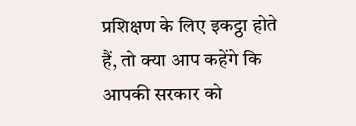प्रशिक्षण के लिए इकट्ठा होते हैं, तो क्या आप कहेंगे कि आपकी सरकार को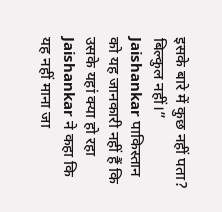इसके बारे में कुछ नहीं पता? बिल्कुल नहीं।”
Jaishankar पाकिस्तान को यह जानकारी नहीं हैं कि उसके यहां क्या हो रहा
Jaishankar ने कहा कि यह नहीं माना जा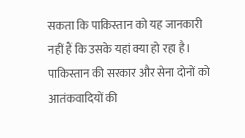सकता कि पाकिस्तान को यह जानकारी नहीं हैं कि उसके यहां क्या हो रहा है। पाकिस्तान की सरकार और सेना दोनों को आतंकवादियों की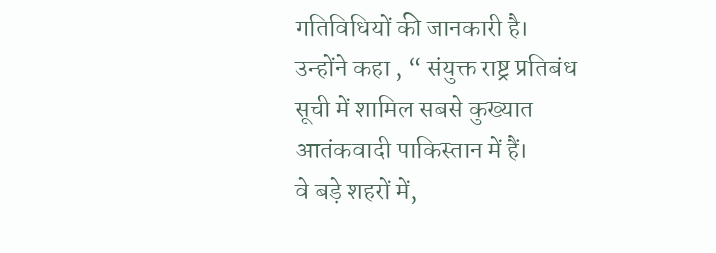गतिविधियों की जानकारी है। उन्होंने कहा , “ संयुक्त राष्ट्र प्रतिबंध सूची में शामिल सबसे कुख्यात आतंकवादी पाकिस्तान में हैं।
वे बड़े शहरों में,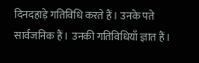दिनदहाड़े गतिविधि करते हैं। उनके पते सार्वजनिक हैं। उनकी गतिविधियाँ ज्ञात हैं।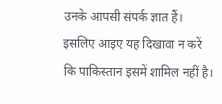उनके आपसी संपर्क ज्ञात हैं। इसलिए आइए यह दिखावा न करें कि पाकिस्तान इसमें शामिल नहीं है।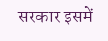सरकार इसमें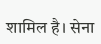शामिल है। सेना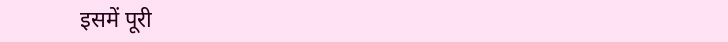इसमें पूरी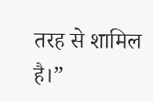तरह से शामिल है।”